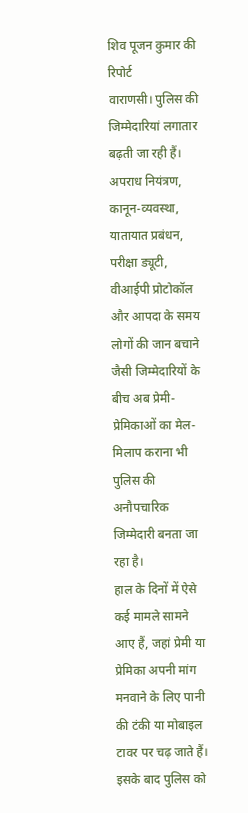शिव पूजन कुमार की रिपोर्ट
वाराणसी। पुलिस की जिम्मेदारियां लगातार बढ़ती जा रही हैं। अपराध नियंत्रण, कानून-व्यवस्था, यातायात प्रबंधन, परीक्षा ड्यूटी, वीआईपी प्रोटोकॉल और आपदा के समय लोगों की जान बचाने जैसी जिम्मेदारियों के बीच अब प्रेमी-प्रेमिकाओं का मेल-मिलाप कराना भी पुलिस की अनौपचारिक जिम्मेदारी बनता जा रहा है।
हाल के दिनों में ऐसे कई मामले सामने आए हैं, जहां प्रेमी या प्रेमिका अपनी मांग मनवाने के लिए पानी की टंकी या मोबाइल टावर पर चढ़ जाते हैं। इसके बाद पुलिस को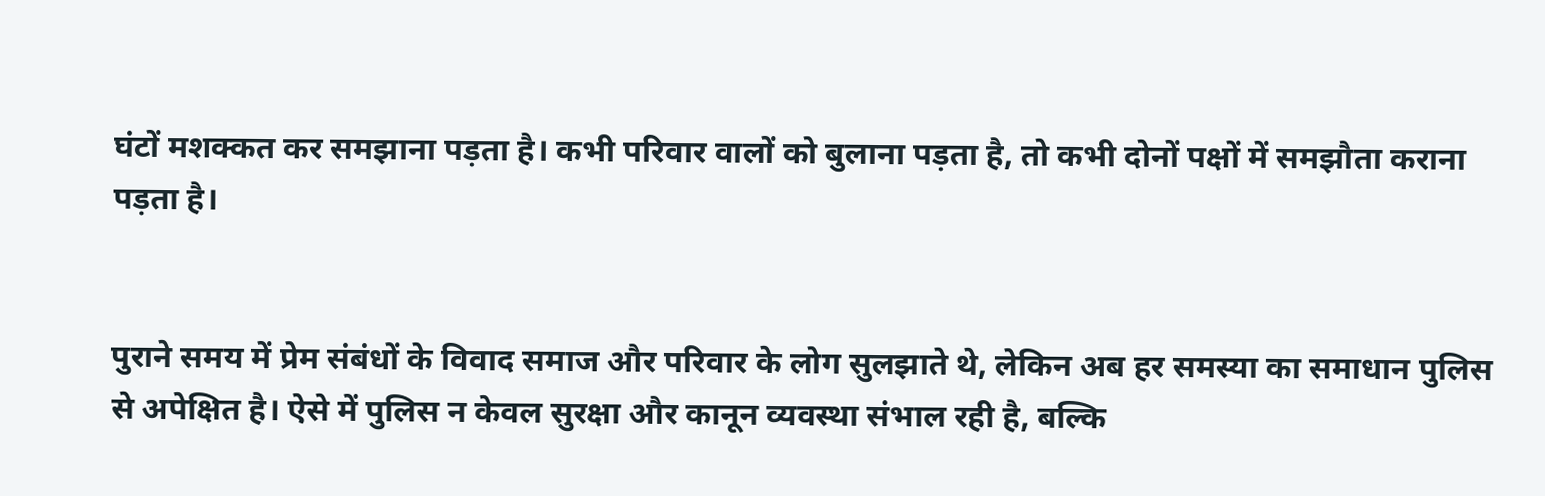घंटों मशक्कत कर समझाना पड़ता है। कभी परिवार वालों को बुलाना पड़ता है, तो कभी दोनों पक्षों में समझौता कराना पड़ता है।


पुराने समय में प्रेम संबंधों के विवाद समाज और परिवार के लोग सुलझाते थे, लेकिन अब हर समस्या का समाधान पुलिस से अपेक्षित है। ऐसे में पुलिस न केवल सुरक्षा और कानून व्यवस्था संभाल रही है, बल्कि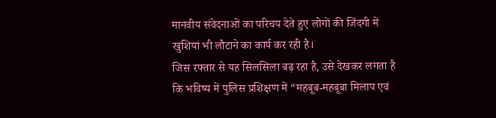मानवीय संवेदनाओं का परिचय देते हुए लोगों की जिंदगी में खुशियां भी लौटाने का कार्य कर रही है।
जिस रफ्तार से यह सिलसिला बढ़ रहा है, उसे देखकर लगता है कि भविष्य में पुलिस प्रशिक्षण में “महबूब-महबूबा मिलाप एवं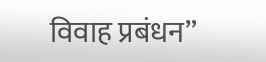विवाह प्रबंधन”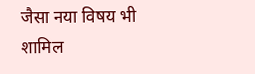जैसा नया विषय भी शामिल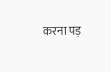करना पड़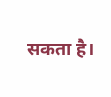सकता है।